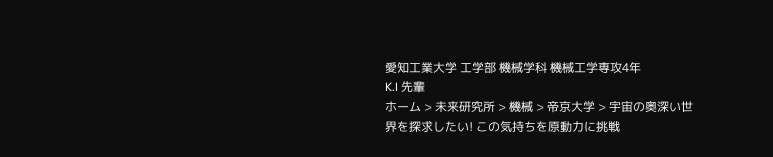愛知工業大学 工学部 機械学科 機械工学専攻4年
K.I 先輩
ホーム > 未来研究所 > 機械 > 帝京大学 > 宇宙の奥深い世界を探求したい! この気持ちを原動力に挑戦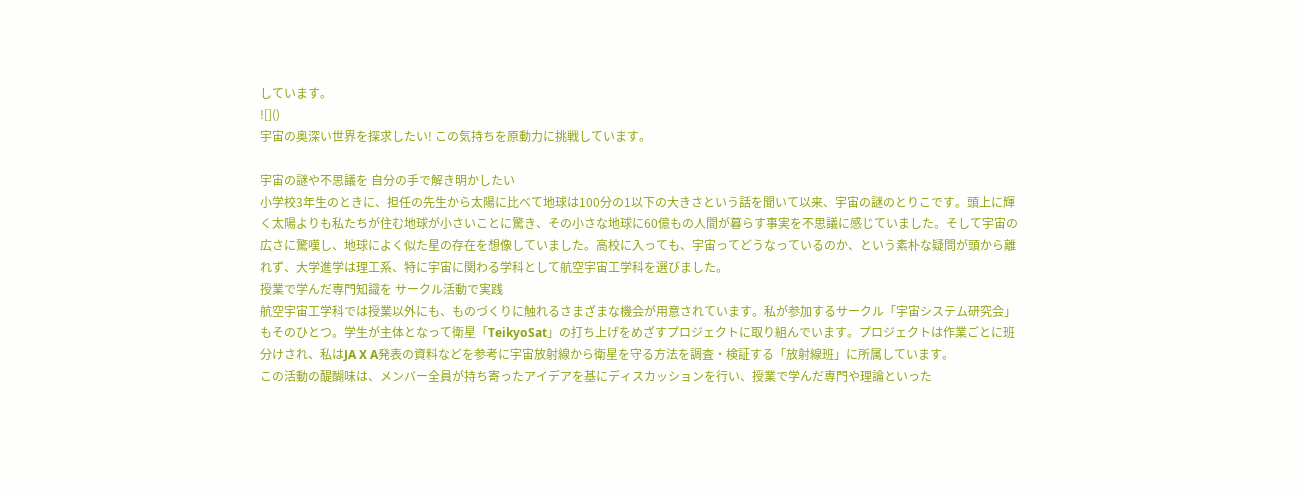しています。
![]()
宇宙の奥深い世界を探求したい! この気持ちを原動力に挑戦しています。

宇宙の謎や不思議を 自分の手で解き明かしたい
小学校3年生のときに、担任の先生から太陽に比べて地球は100分の1以下の大きさという話を聞いて以来、宇宙の謎のとりこです。頭上に輝く太陽よりも私たちが住む地球が小さいことに驚き、その小さな地球に60億もの人間が暮らす事実を不思議に感じていました。そして宇宙の広さに驚嘆し、地球によく似た星の存在を想像していました。高校に入っても、宇宙ってどうなっているのか、という素朴な疑問が頭から離れず、大学進学は理工系、特に宇宙に関わる学科として航空宇宙工学科を選びました。
授業で学んだ専門知識を サークル活動で実践
航空宇宙工学科では授業以外にも、ものづくりに触れるさまざまな機会が用意されています。私が参加するサークル「宇宙システム研究会」もそのひとつ。学生が主体となって衛星「TeikyoSat」の打ち上げをめざすプロジェクトに取り組んでいます。プロジェクトは作業ごとに班分けされ、私はJA X A発表の資料などを参考に宇宙放射線から衛星を守る方法を調査・検証する「放射線班」に所属しています。
この活動の醍醐味は、メンバー全員が持ち寄ったアイデアを基にディスカッションを行い、授業で学んだ専門や理論といった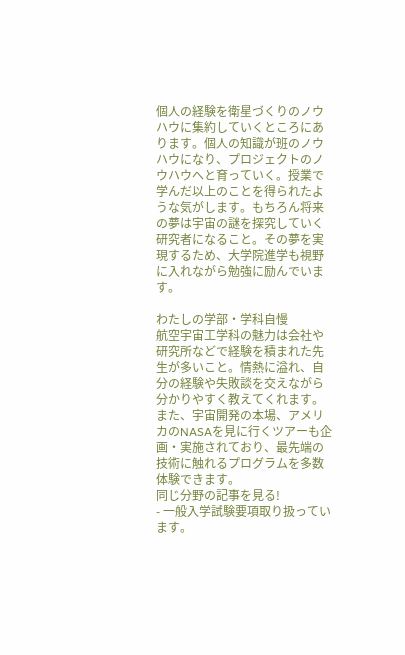個人の経験を衛星づくりのノウハウに集約していくところにあります。個人の知識が班のノウハウになり、プロジェクトのノウハウへと育っていく。授業で学んだ以上のことを得られたような気がします。もちろん将来の夢は宇宙の謎を探究していく研究者になること。その夢を実現するため、大学院進学も視野に入れながら勉強に励んでいます。

わたしの学部・学科自慢
航空宇宙工学科の魅力は会社や研究所などで経験を積まれた先生が多いこと。情熱に溢れ、自分の経験や失敗談を交えながら分かりやすく教えてくれます。また、宇宙開発の本場、アメリカのNASAを見に行くツアーも企画・実施されており、最先端の技術に触れるプログラムを多数体験できます。
同じ分野の記事を見る!
- 一般入学試験要項取り扱っています。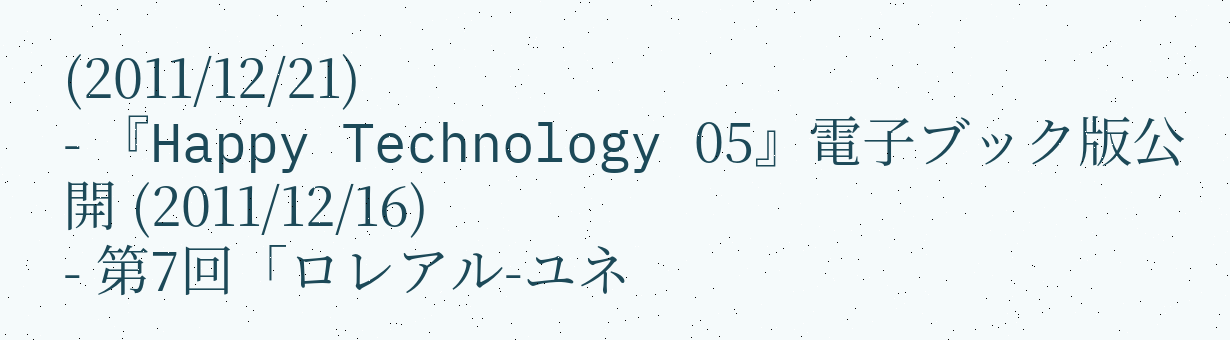(2011/12/21)
- 『Happy Technology 05』電子ブック版公開 (2011/12/16)
- 第7回「ロレアル-ユネ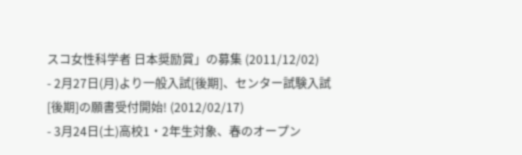スコ女性科学者 日本奨励賞」の募集 (2011/12/02)
- 2月27日(月)より一般入試[後期]、センター試験入試[後期]の願書受付開始! (2012/02/17)
- 3月24日(土)高校1・2年生対象、春のオープン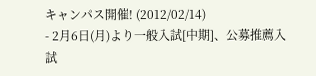キャンパス開催! (2012/02/14)
- 2月6日(月)より一般入試[中期]、公募推薦入試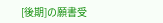[後期]の願書受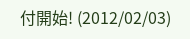付開始! (2012/02/03)